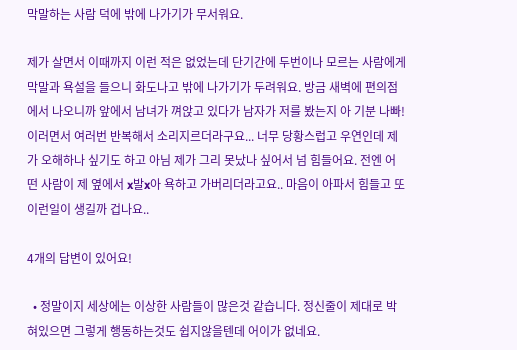막말하는 사람 덕에 밖에 나가기가 무서워요.

제가 살면서 이때까지 이런 적은 없었는데 단기간에 두번이나 모르는 사람에게 막말과 욕설을 들으니 화도나고 밖에 나가기가 두려워요. 방금 새벽에 편의점에서 나오니까 앞에서 남녀가 껴앉고 있다가 남자가 저를 봤는지 아 기분 나빠! 이러면서 여러번 반복해서 소리지르더라구요... 너무 당황스럽고 우연인데 제가 오해하나 싶기도 하고 아님 제가 그리 못났나 싶어서 넘 힘들어요. 전엔 어떤 사람이 제 옆에서 x발x아 욕하고 가버리더라고요.. 마음이 아파서 힘들고 또 이런일이 생길까 겁나요..

4개의 답변이 있어요!

  • 정말이지 세상에는 이상한 사람들이 많은것 같습니다. 정신줄이 제대로 박혀있으면 그렇게 행동하는것도 쉽지않을텐데 어이가 없네요.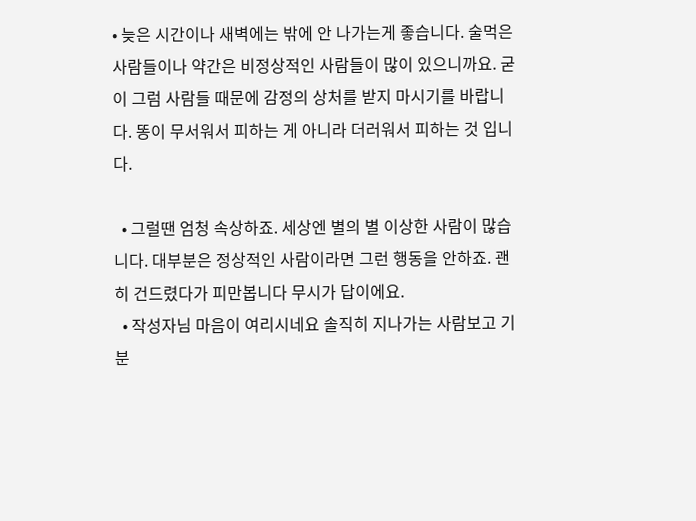• 늦은 시간이나 새벽에는 밖에 안 나가는게 좋습니다. 술먹은 사람들이나 약간은 비정상적인 사람들이 많이 있으니까요. 굳이 그럼 사람들 때문에 감정의 상처를 받지 마시기를 바랍니다. 똥이 무서워서 피하는 게 아니라 더러워서 피하는 것 입니다.

  • 그럴땐 엄청 속상하죠. 세상엔 별의 별 이상한 사람이 많습니다. 대부분은 정상적인 사람이라면 그런 행동을 안하죠. 괜히 건드렸다가 피만봅니다 무시가 답이에요.
  • 작성자님 마음이 여리시네요 솔직히 지나가는 사람보고 기분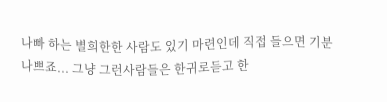나빠 하는 별희한한 사람도 있기 마련인데 직접 들으면 기분나쁘죠... 그냥 그런사람들은 한귀로듣고 한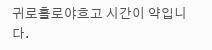귀로흘로야흐고 시간이 약입니다.